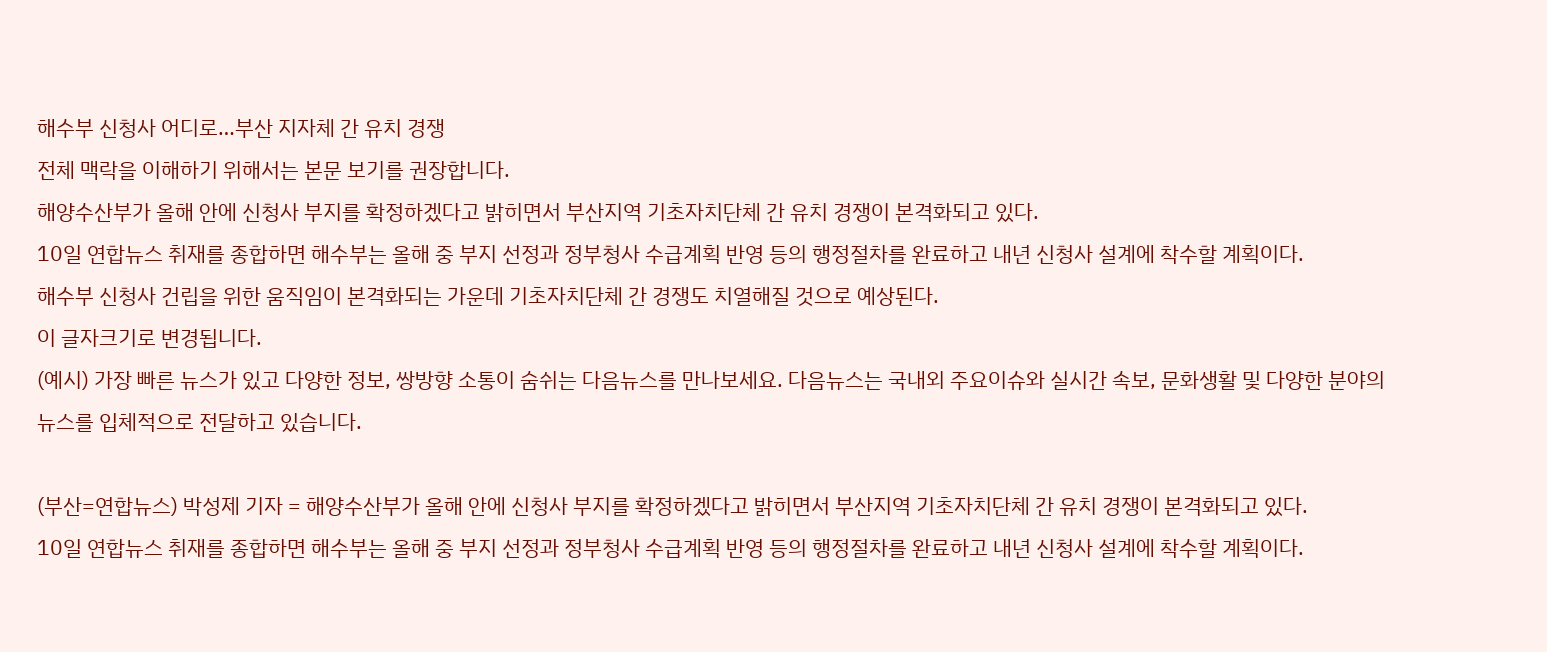해수부 신청사 어디로…부산 지자체 간 유치 경쟁
전체 맥락을 이해하기 위해서는 본문 보기를 권장합니다.
해양수산부가 올해 안에 신청사 부지를 확정하겠다고 밝히면서 부산지역 기초자치단체 간 유치 경쟁이 본격화되고 있다.
10일 연합뉴스 취재를 종합하면 해수부는 올해 중 부지 선정과 정부청사 수급계획 반영 등의 행정절차를 완료하고 내년 신청사 설계에 착수할 계획이다.
해수부 신청사 건립을 위한 움직임이 본격화되는 가운데 기초자치단체 간 경쟁도 치열해질 것으로 예상된다.
이 글자크기로 변경됩니다.
(예시) 가장 빠른 뉴스가 있고 다양한 정보, 쌍방향 소통이 숨쉬는 다음뉴스를 만나보세요. 다음뉴스는 국내외 주요이슈와 실시간 속보, 문화생활 및 다양한 분야의 뉴스를 입체적으로 전달하고 있습니다.

(부산=연합뉴스) 박성제 기자 = 해양수산부가 올해 안에 신청사 부지를 확정하겠다고 밝히면서 부산지역 기초자치단체 간 유치 경쟁이 본격화되고 있다.
10일 연합뉴스 취재를 종합하면 해수부는 올해 중 부지 선정과 정부청사 수급계획 반영 등의 행정절차를 완료하고 내년 신청사 설계에 착수할 계획이다.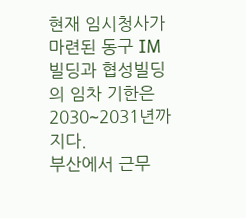현재 임시청사가 마련된 동구 IM빌딩과 협성빌딩의 임차 기한은 2030∼2031년까지다.
부산에서 근무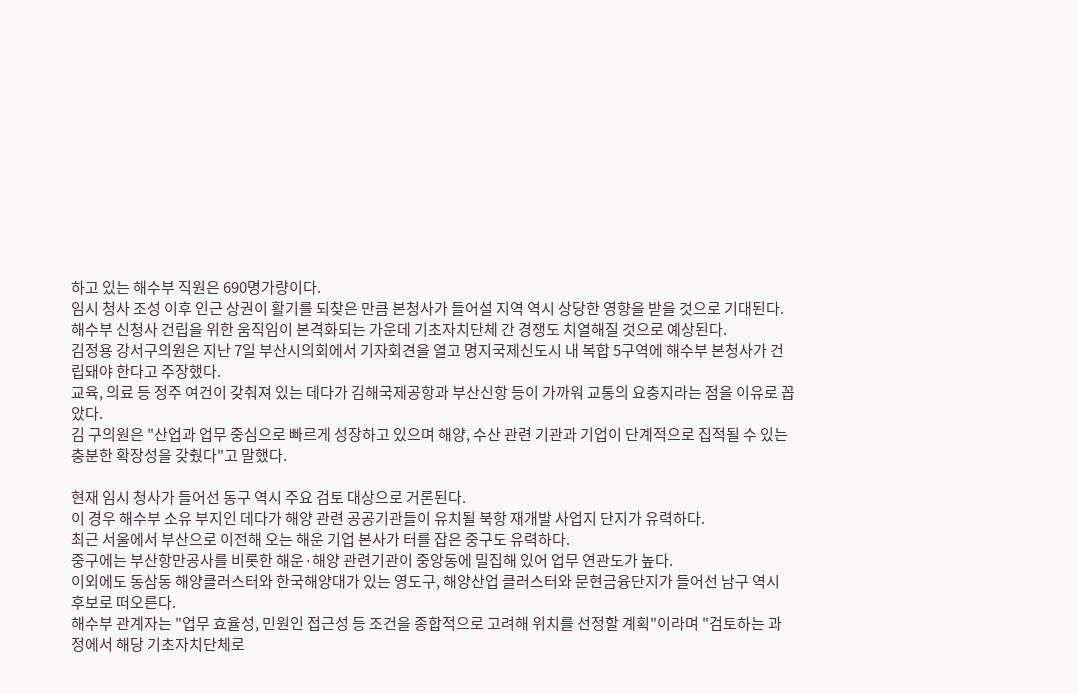하고 있는 해수부 직원은 690명가량이다.
임시 청사 조성 이후 인근 상권이 활기를 되찾은 만큼 본청사가 들어설 지역 역시 상당한 영향을 받을 것으로 기대된다.
해수부 신청사 건립을 위한 움직임이 본격화되는 가운데 기초자치단체 간 경쟁도 치열해질 것으로 예상된다.
김정용 강서구의원은 지난 7일 부산시의회에서 기자회견을 열고 명지국제신도시 내 복합 5구역에 해수부 본청사가 건립돼야 한다고 주장했다.
교육, 의료 등 정주 여건이 갖춰져 있는 데다가 김해국제공항과 부산신항 등이 가까워 교통의 요충지라는 점을 이유로 꼽았다.
김 구의원은 "산업과 업무 중심으로 빠르게 성장하고 있으며 해양, 수산 관련 기관과 기업이 단계적으로 집적될 수 있는 충분한 확장성을 갖췄다"고 말했다.

현재 임시 청사가 들어선 동구 역시 주요 검토 대상으로 거론된다.
이 경우 해수부 소유 부지인 데다가 해양 관련 공공기관들이 유치될 북항 재개발 사업지 단지가 유력하다.
최근 서울에서 부산으로 이전해 오는 해운 기업 본사가 터를 잡은 중구도 유력하다.
중구에는 부산항만공사를 비롯한 해운·해양 관련기관이 중앙동에 밀집해 있어 업무 연관도가 높다.
이외에도 동삼동 해양클러스터와 한국해양대가 있는 영도구, 해양산업 클러스터와 문현금융단지가 들어선 남구 역시 후보로 떠오른다.
해수부 관계자는 "업무 효율성, 민원인 접근성 등 조건을 종합적으로 고려해 위치를 선정할 계획"이라며 "검토하는 과정에서 해당 기초자치단체로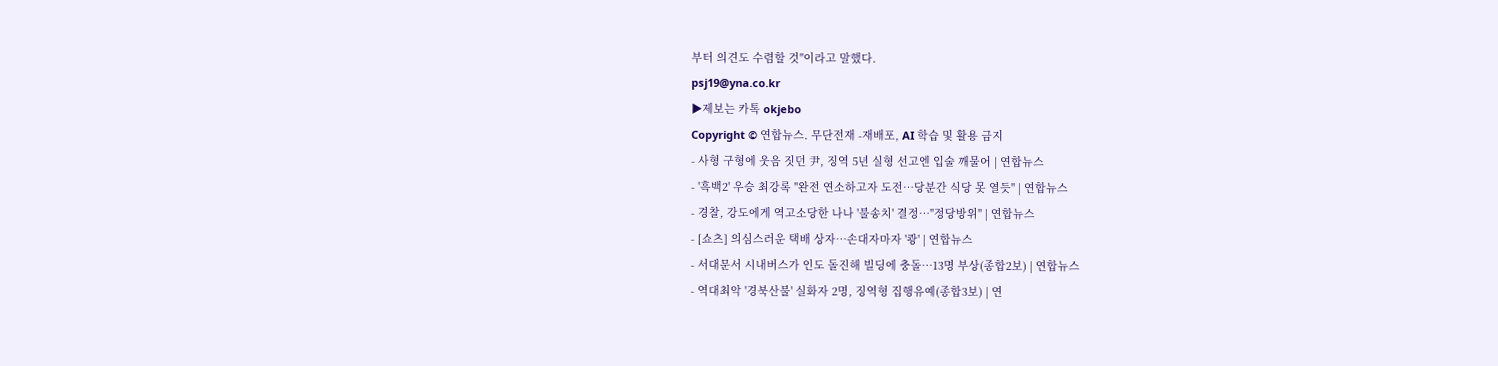부터 의견도 수렴할 것"이라고 말했다.
psj19@yna.co.kr
▶제보는 카톡 okjebo
Copyright © 연합뉴스. 무단전재 -재배포, AI 학습 및 활용 금지
- 사형 구형에 웃음 짓던 尹, 징역 5년 실형 선고엔 입술 깨물어 | 연합뉴스
- '흑백2' 우승 최강록 "완전 연소하고자 도전…당분간 식당 못 열듯" | 연합뉴스
- 경찰, 강도에게 역고소당한 나나 '불송치' 결정…"정당방위" | 연합뉴스
- [쇼츠] 의심스러운 택배 상자…손대자마자 '쾅' | 연합뉴스
- 서대문서 시내버스가 인도 돌진해 빌딩에 충돌…13명 부상(종합2보) | 연합뉴스
- 역대최악 '경북산불' 실화자 2명, 징역형 집행유예(종합3보) | 연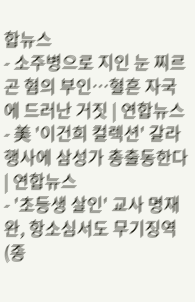합뉴스
- 소주병으로 지인 눈 찌르곤 혐의 부인…혈흔 자국에 드러난 거짓 | 연합뉴스
- 美 '이건희 컬렉션' 갈라 행사에 삼성가 총출동한다 | 연합뉴스
- '초등생 살인' 교사 명재완, 항소심서도 무기징역(종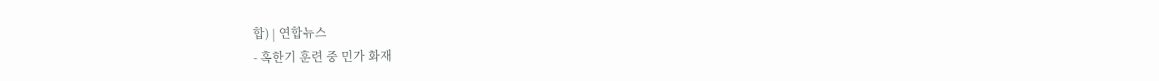합) | 연합뉴스
- 혹한기 훈련 중 민가 화재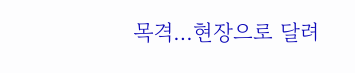목격…현장으로 달려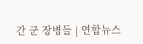간 군 장병들 | 연합뉴스